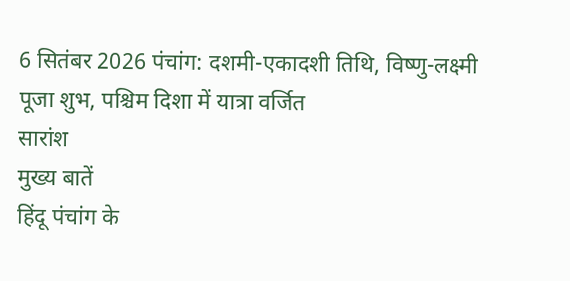6 सितंबर 2026 पंचांग: दशमी-एकादशी तिथि, विष्णु-लक्ष्मी पूजा शुभ, पश्चिम दिशा में यात्रा वर्जित
सारांश
मुख्य बातें
हिंदू पंचांग के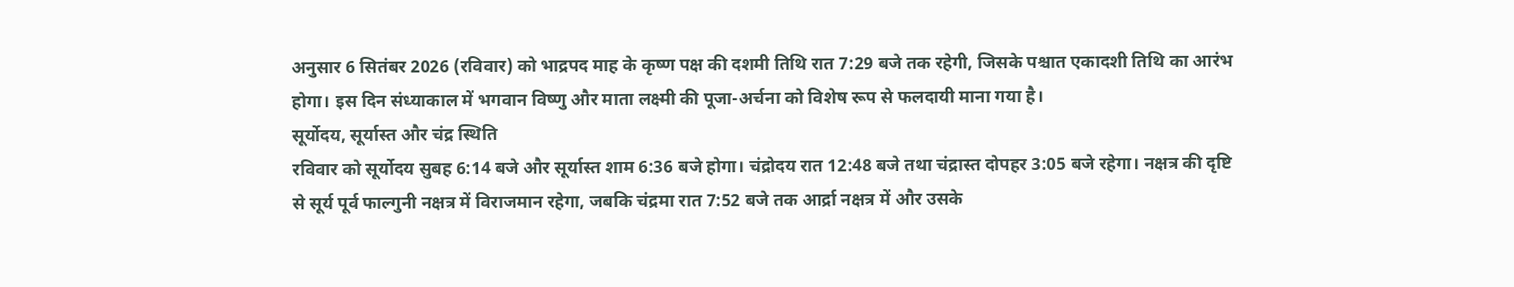अनुसार 6 सितंबर 2026 (रविवार) को भाद्रपद माह के कृष्ण पक्ष की दशमी तिथि रात 7:29 बजे तक रहेगी, जिसके पश्चात एकादशी तिथि का आरंभ होगा। इस दिन संध्याकाल में भगवान विष्णु और माता लक्ष्मी की पूजा-अर्चना को विशेष रूप से फलदायी माना गया है।
सूर्योदय, सूर्यास्त और चंद्र स्थिति
रविवार को सूर्योदय सुबह 6:14 बजे और सूर्यास्त शाम 6:36 बजे होगा। चंद्रोदय रात 12:48 बजे तथा चंद्रास्त दोपहर 3:05 बजे रहेगा। नक्षत्र की दृष्टि से सूर्य पूर्व फाल्गुनी नक्षत्र में विराजमान रहेगा, जबकि चंद्रमा रात 7:52 बजे तक आर्द्रा नक्षत्र में और उसके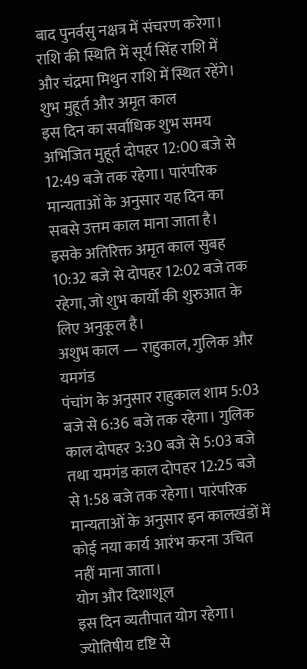बाद पुनर्वसु नक्षत्र में संचरण करेगा। राशि की स्थिति में सूर्य सिंह राशि में और चंद्रमा मिथुन राशि में स्थित रहेंगे।
शुभ मुहूर्त और अमृत काल
इस दिन का सर्वाधिक शुभ समय अभिजित मुहूर्त दोपहर 12:00 बजे से 12:49 बजे तक रहेगा। पारंपरिक मान्यताओं के अनुसार यह दिन का सबसे उत्तम काल माना जाता है। इसके अतिरिक्त अमृत काल सुबह 10:32 बजे से दोपहर 12:02 बजे तक रहेगा, जो शुभ कार्यों की शुरुआत के लिए अनुकूल है।
अशुभ काल — राहुकाल, गुलिक और यमगंड
पंचांग के अनुसार राहुकाल शाम 5:03 बजे से 6:36 बजे तक रहेगा। गुलिक काल दोपहर 3:30 बजे से 5:03 बजे तथा यमगंड काल दोपहर 12:25 बजे से 1:58 बजे तक रहेगा। पारंपरिक मान्यताओं के अनुसार इन कालखंडों में कोई नया कार्य आरंभ करना उचित नहीं माना जाता।
योग और दिशाशूल
इस दिन व्यतीपात योग रहेगा। ज्योतिषीय दृष्टि से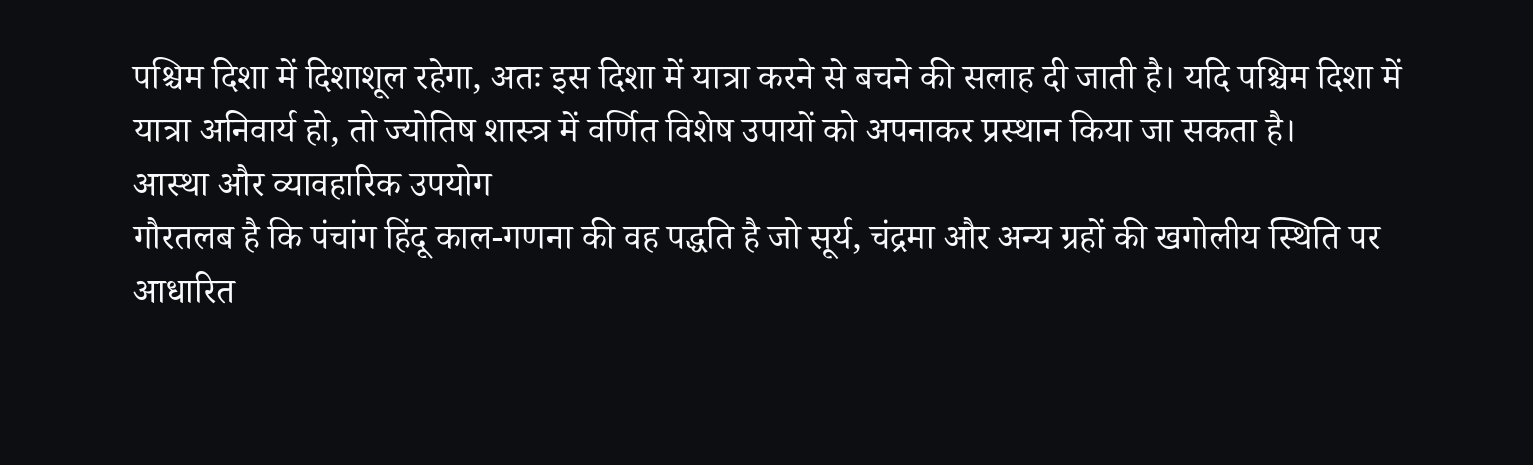पश्चिम दिशा में दिशाशूल रहेगा, अतः इस दिशा में यात्रा करने से बचने की सलाह दी जाती है। यदि पश्चिम दिशा में यात्रा अनिवार्य हो, तो ज्योतिष शास्त्र में वर्णित विशेष उपायों को अपनाकर प्रस्थान किया जा सकता है।
आस्था और व्यावहारिक उपयोग
गौरतलब है कि पंचांग हिंदू काल-गणना की वह पद्धति है जो सूर्य, चंद्रमा और अन्य ग्रहों की खगोलीय स्थिति पर आधारित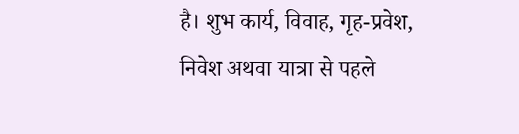है। शुभ कार्य, विवाह, गृह-प्रवेश, निवेश अथवा यात्रा से पहले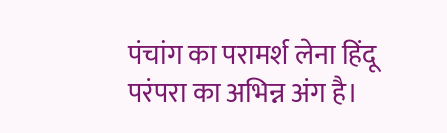पंचांग का परामर्श लेना हिंदू परंपरा का अभिन्न अंग है।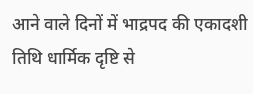आने वाले दिनों में भाद्रपद की एकादशी तिथि धार्मिक दृष्टि से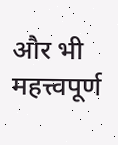और भी महत्त्वपूर्ण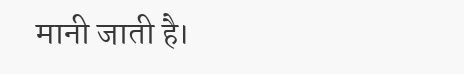मानी जाती है।